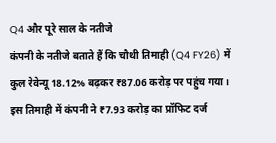Q4 और पूरे साल के नतीजे
कंपनी के नतीजे बताते हैं कि चौथी तिमाही (Q4 FY26) में कुल रेवेन्यू 18.12% बढ़कर ₹87.06 करोड़ पर पहुंच गया। इस तिमाही में कंपनी ने ₹7.93 करोड़ का प्रॉफिट दर्ज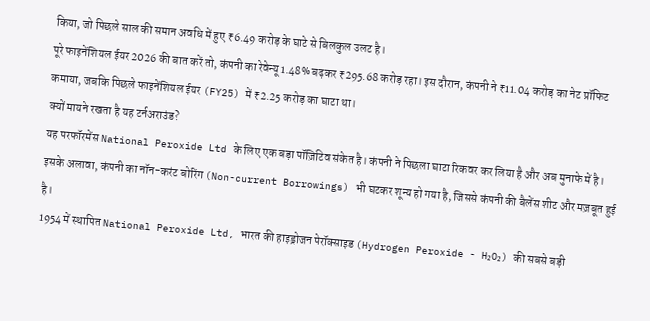किया, जो पिछले साल की समान अवधि में हुए ₹6.49 करोड़ के घाटे से बिलकुल उलट है।
पूरे फाइनेंशियल ईयर 2026 की बात करें तो, कंपनी का रेवेन्यू 1.48% बढ़कर ₹295.68 करोड़ रहा। इस दौरान, कंपनी ने ₹11.04 करोड़ का नेट प्रॉफिट कमाया, जबकि पिछले फाइनेंशियल ईयर (FY25) में ₹2.25 करोड़ का घाटा था।
क्यों मायने रखता है यह टर्नअराउंड?
यह परफॉरमेंस National Peroxide Ltd के लिए एक बड़ा पॉज़िटिव संकेत है। कंपनी ने पिछला घाटा रिकवर कर लिया है और अब मुनाफे में है। इसके अलावा, कंपनी का नॉन-करंट बोरिंग (Non-current Borrowings) भी घटकर शून्य हो गया है, जिससे कंपनी की बैलेंस शीट और मज़बूत हुई है।
1954 में स्थापित National Peroxide Ltd, भारत की हाइड्रोजन पेरॉक्साइड (Hydrogen Peroxide - H₂O₂) की सबसे बड़ी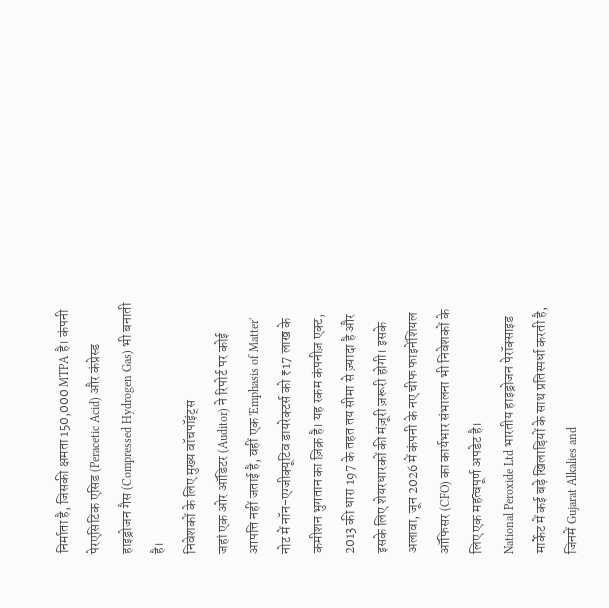निर्माता है, जिसकी क्षमता 150,000 MTPA है। कंपनी पेरएसिटिक एसिड (Peracetic Acid) और कंप्रेस्ड हाइड्रोजन गैस (Compressed Hydrogen Gas) भी बनाती है।
निवेशकों के लिए मुख्य वॉचपॉइंट्स
जहां एक ओर ऑडिटर (Auditor) ने रिपोर्ट पर कोई आपत्ति नहीं जताई है, वहीं एक 'Emphasis of Matter' नोट में नॉन-एग्जीक्यूटिव डायरेक्टर्स को ₹17 लाख के कमीशन भुगतान का ज़िक्र है। यह रकम कंपनीज़ एक्ट, 2013 की धारा 197 के तहत तय सीमा से ज़्यादा है और इसके लिए शेयरधारकों की मंज़ूरी ज़रूरी होगी। इसके अलावा, जून 2026 में कंपनी के नए चीफ फाइनेंशियल ऑफिसर (CFO) का कार्यभार संभालना भी निवेशकों के लिए एक महत्वपूर्ण अपडेट है।
National Peroxide Ltd भारतीय हाइड्रोजन पेरॉक्साइड मार्केट में कई बड़े खिलाड़ियों के साथ प्रतिस्पर्धा करती है, जिनमें Gujarat Alkalies and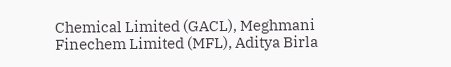Chemical Limited (GACL), Meghmani Finechem Limited (MFL), Aditya Birla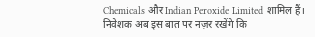Chemicals और Indian Peroxide Limited शामिल हैं।
निवेशक अब इस बात पर नज़र रखेंगे कि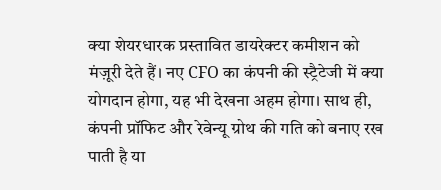क्या शेयरधारक प्रस्तावित डायरेक्टर कमीशन को मंज़ूरी देते हैं। नए CFO का कंपनी की स्ट्रैटेजी में क्या योगदान होगा, यह भी देखना अहम होगा। साथ ही, कंपनी प्रॉफिट और रेवेन्यू ग्रोथ की गति को बनाए रख पाती है या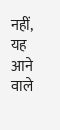नहीं, यह आने वाले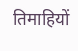तिमाहियों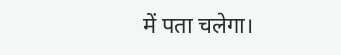में पता चलेगा।